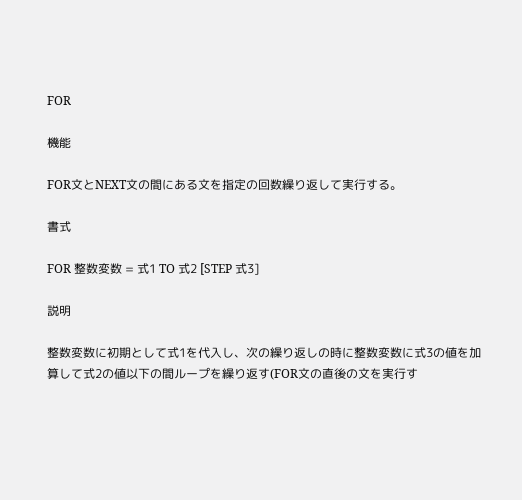FOR

機能

FOR文とNEXT文の間にある文を指定の回数繰り返して実行する。

書式

FOR 整数変数 = 式1 TO 式2 [STEP 式3]

説明

整数変数に初期として式1を代入し、次の繰り返しの時に整数変数に式3の値を加算して式2の値以下の間ループを繰り返す(FOR文の直後の文を実行す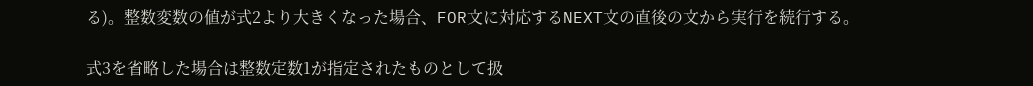る)。整数変数の値が式2より大きくなった場合、FOR文に対応するNEXT文の直後の文から実行を続行する。

式3を省略した場合は整数定数1が指定されたものとして扱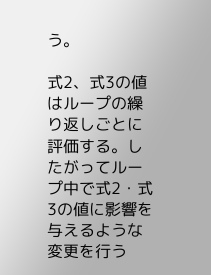う。

式2、式3の値はループの繰り返しごとに評価する。したがってループ中で式2・式3の値に影響を与えるような変更を行う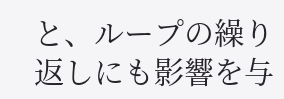と、ループの繰り返しにも影響を与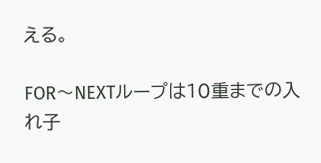える。

FOR〜NEXTループは10重までの入れ子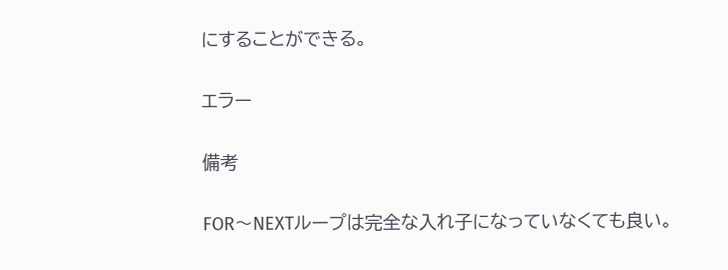にすることができる。

エラー

備考

FOR〜NEXTループは完全な入れ子になっていなくても良い。